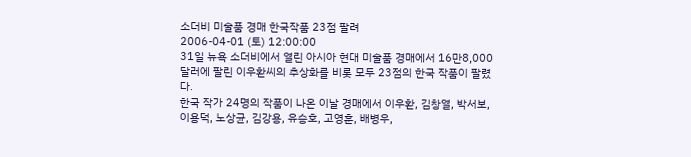소더비 미술품 경매 한국작품 23점 팔려
2006-04-01 (토) 12:00:00
31일 뉴욕 소더비에서 열린 아시아 현대 미술품 경매에서 16만8,000달러에 팔린 이우환씨의 추상화를 비롯 모두 23점의 한국 작품이 팔렸다.
한국 작가 24명의 작품이 나온 이날 경매에서 이우환, 김창열, 박서보, 이용덕, 노상균, 김강용, 유승호, 고영훈, 배병우,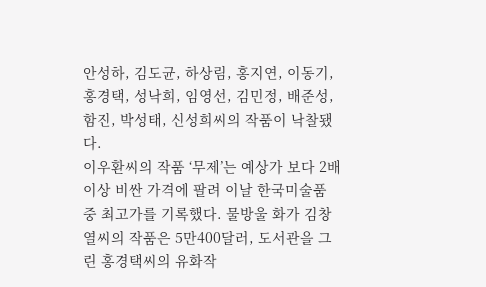안성하, 김도균, 하상림, 홍지연, 이동기, 홍경택, 성낙희, 임영선, 김민정, 배준성, 함진, 박성태, 신성희씨의 작품이 낙찰됐다.
이우환씨의 작품 ‘무제’는 예상가 보다 2배 이상 비싼 가격에 팔려 이날 한국미술품 중 최고가를 기록했다. 물방울 화가 김창열씨의 작품은 5만400달러, 도서관을 그린 홍경택씨의 유화작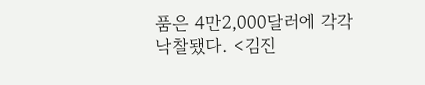품은 4만2,000달러에 각각 낙찰됐다. <김진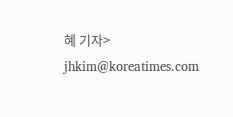혜 기자> jhkim@koreatimes.com